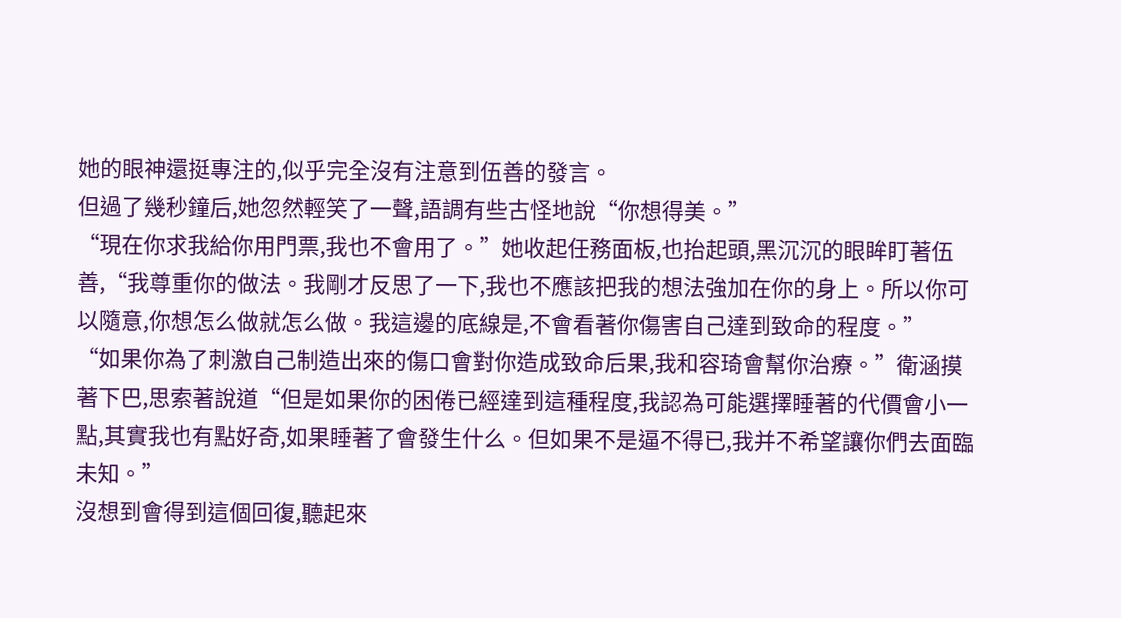她的眼神還挺專注的,似乎完全沒有注意到伍善的發言。
但過了幾秒鐘后,她忽然輕笑了一聲,語調有些古怪地說“你想得美。”
“現在你求我給你用門票,我也不會用了。”她收起任務面板,也抬起頭,黑沉沉的眼眸盯著伍善,“我尊重你的做法。我剛才反思了一下,我也不應該把我的想法強加在你的身上。所以你可以隨意,你想怎么做就怎么做。我這邊的底線是,不會看著你傷害自己達到致命的程度。”
“如果你為了刺激自己制造出來的傷口會對你造成致命后果,我和容琦會幫你治療。”衛涵摸著下巴,思索著說道“但是如果你的困倦已經達到這種程度,我認為可能選擇睡著的代價會小一點,其實我也有點好奇,如果睡著了會發生什么。但如果不是逼不得已,我并不希望讓你們去面臨未知。”
沒想到會得到這個回復,聽起來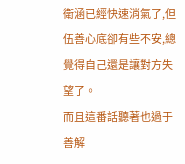衛涵已經快速消氣了,但伍善心底卻有些不安,總覺得自己還是讓對方失望了。
而且這番話聽著也過于善解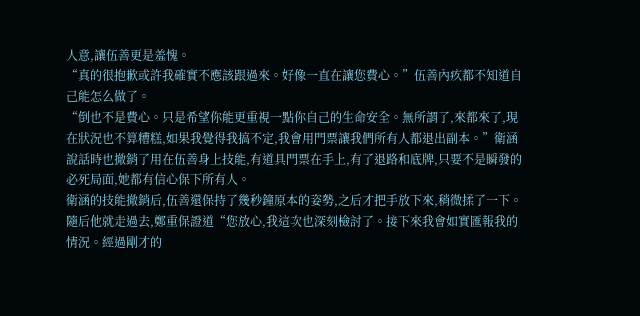人意,讓伍善更是羞愧。
“真的很抱歉或許我確實不應該跟過來。好像一直在讓您費心。”伍善內疚都不知道自己能怎么做了。
“倒也不是費心。只是希望你能更重視一點你自己的生命安全。無所謂了,來都來了,現在狀況也不算糟糕,如果我覺得我搞不定,我會用門票讓我們所有人都退出副本。”衛涵說話時也撤銷了用在伍善身上技能,有道具門票在手上,有了退路和底牌,只要不是瞬發的必死局面,她都有信心保下所有人。
衛涵的技能撤銷后,伍善還保持了幾秒鐘原本的姿勢,之后才把手放下來,稍微揉了一下。
隨后他就走過去,鄭重保證道“您放心,我這次也深刻檢討了。接下來我會如實匯報我的情況。經過剛才的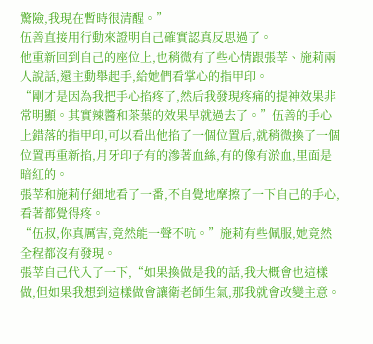驚險,我現在暫時很清醒。”
伍善直接用行動來證明自己確實認真反思過了。
他重新回到自己的座位上,也稍微有了些心情跟張莘、施莉兩人說話,還主動舉起手,給她們看掌心的指甲印。
“剛才是因為我把手心掐疼了,然后我發現疼痛的提神效果非常明顯。其實辣醬和茶葉的效果早就過去了。”伍善的手心上錯落的指甲印,可以看出他掐了一個位置后,就稍微換了一個位置再重新掐,月牙印子有的滲著血絲,有的像有淤血,里面是暗紅的。
張莘和施莉仔細地看了一番,不自覺地摩擦了一下自己的手心,看著都覺得疼。
“伍叔,你真厲害,竟然能一聲不吭。”施莉有些佩服,她竟然全程都沒有發現。
張莘自己代入了一下,“如果換做是我的話,我大概會也這樣做,但如果我想到這樣做會讓衛老師生氣,那我就會改變主意。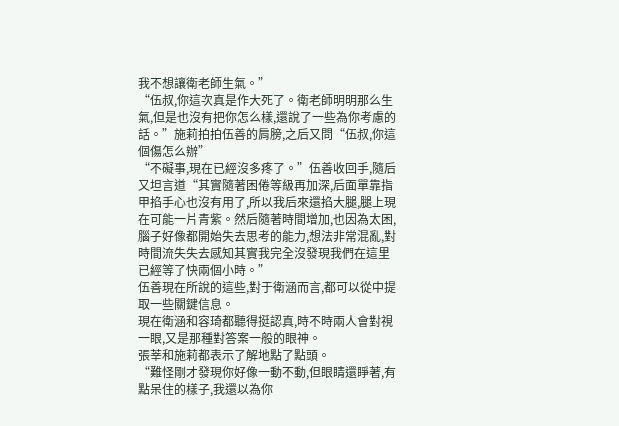我不想讓衛老師生氣。”
“伍叔,你這次真是作大死了。衛老師明明那么生氣,但是也沒有把你怎么樣,還說了一些為你考慮的話。”施莉拍拍伍善的肩膀,之后又問“伍叔,你這個傷怎么辦”
“不礙事,現在已經沒多疼了。”伍善收回手,隨后又坦言道“其實隨著困倦等級再加深,后面單靠指甲掐手心也沒有用了,所以我后來還掐大腿,腿上現在可能一片青紫。然后隨著時間增加,也因為太困,腦子好像都開始失去思考的能力,想法非常混亂,對時間流失失去感知其實我完全沒發現我們在這里已經等了快兩個小時。”
伍善現在所說的這些,對于衛涵而言,都可以從中提取一些關鍵信息。
現在衛涵和容琦都聽得挺認真,時不時兩人會對視一眼,又是那種對答案一般的眼神。
張莘和施莉都表示了解地點了點頭。
“難怪剛才發現你好像一動不動,但眼睛還睜著,有點呆住的樣子,我還以為你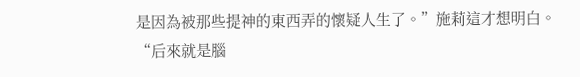是因為被那些提神的東西弄的懷疑人生了。”施莉這才想明白。
“后來就是腦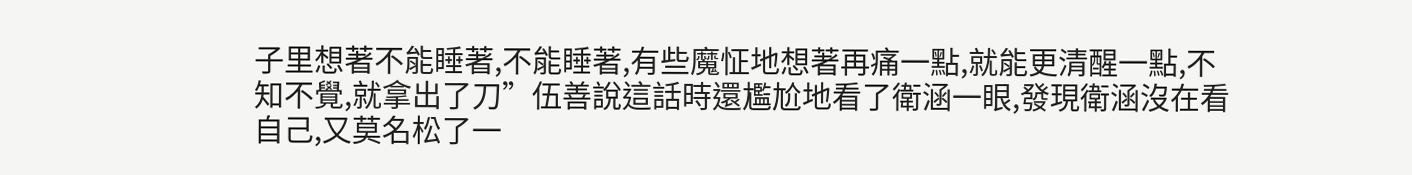子里想著不能睡著,不能睡著,有些魔怔地想著再痛一點,就能更清醒一點,不知不覺,就拿出了刀”伍善說這話時還尷尬地看了衛涵一眼,發現衛涵沒在看自己,又莫名松了一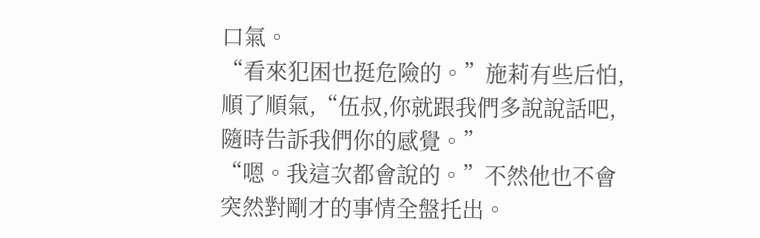口氣。
“看來犯困也挺危險的。”施莉有些后怕,順了順氣,“伍叔,你就跟我們多說說話吧,隨時告訴我們你的感覺。”
“嗯。我這次都會說的。”不然他也不會突然對剛才的事情全盤托出。